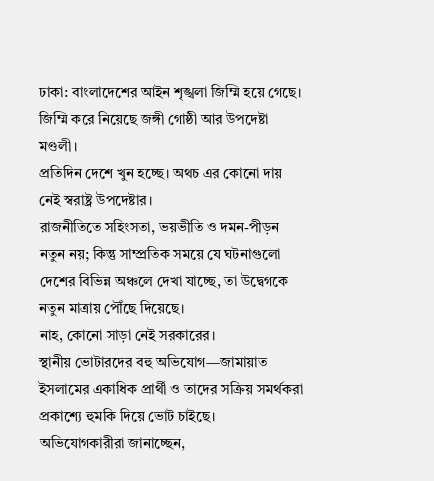ঢাকা: বাংলাদেশের আইন শৃঙ্খলা জিম্মি হয়ে গেছে। জিম্মি করে নিয়েছে জঙ্গী গোষ্ঠী আর উপদেষ্টা মণ্ডলী।
প্রতিদিন দেশে খুন হচ্ছে। অথচ এর কোনো দায় নেই স্বরাষ্ট্র উপদেষ্টার।
রাজনীতিতে সহিংসতা, ভয়ভীতি ও দমন-পীড়ন নতুন নয়; কিন্তু সাম্প্রতিক সময়ে যে ঘটনাগুলো দেশের বিভিন্ন অঞ্চলে দেখা যাচ্ছে, তা উদ্বেগকে নতুন মাত্রায় পৌঁছে দিয়েছে।
নাহ, কোনো সাড়া নেই সরকারের।
স্থানীয় ভোটারদের বহু অভিযোগ—জামায়াত ইসলামের একাধিক প্রার্থী ও তাদের সক্রিয় সমর্থকরা প্রকাশ্যে হুমকি দিয়ে ভোট চাইছে।
অভিযোগকারীরা জানাচ্ছেন,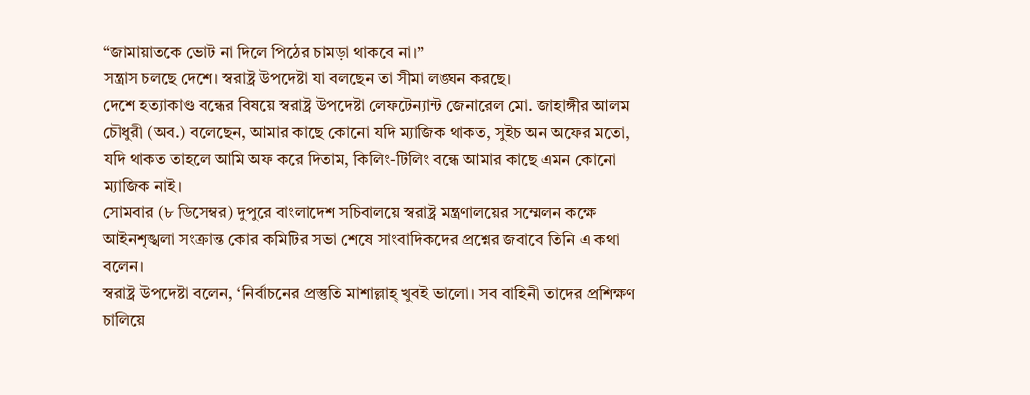“জামায়াতকে ভোট না দিলে পিঠের চামড়া থাকবে না।”
সন্ত্রাস চলছে দেশে। স্বরাষ্ট্র উপদেষ্টা যা বলছেন তা সীমা লঙ্ঘন করছে।
দেশে হত্যাকাণ্ড বন্ধের বিষয়ে স্বরাষ্ট্র উপদেষ্টা লেফটেন্যান্ট জেনারেল মো. জাহাঙ্গীর আলম চৌধুরী (অব.) বলেছেন, আমার কাছে কোনো যদি ম্যাজিক থাকত, সুইচ অন অফের মতো, যদি থাকত তাহলে আমি অফ করে দিতাম, কিলিং-টিলিং বন্ধে আমার কাছে এমন কোনো ম্যাজিক নাই।
সোমবার (৮ ডিসেম্বর) দুপুরে বাংলাদেশ সচিবালয়ে স্বরাষ্ট্র মন্ত্রণালয়ের সম্মেলন কক্ষে আইনশৃঙ্খলা সংক্রান্ত কোর কমিটির সভা শেষে সাংবাদিকদের প্রশ্নের জবাবে তিনি এ কথা বলেন।
স্বরাষ্ট্র উপদেষ্টা বলেন, ‘নির্বাচনের প্রস্তুতি মাশাল্লাহ্ খুবই ভালো। সব বাহিনী তাদের প্রশিক্ষণ চালিয়ে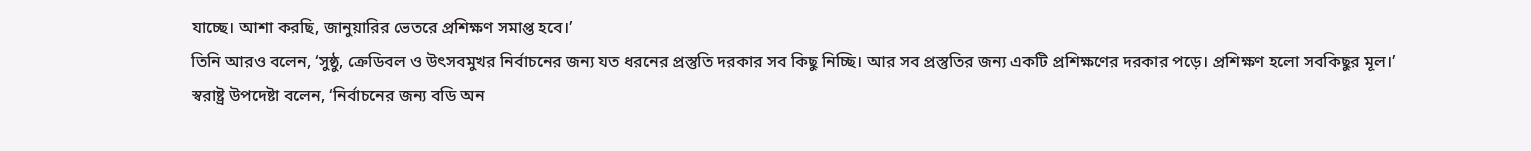যাচ্ছে। আশা করছি, জানুয়ারির ভেতরে প্রশিক্ষণ সমাপ্ত হবে।’
তিনি আরও বলেন, ‘সুষ্ঠু, ক্রেডিবল ও উৎসবমুখর নির্বাচনের জন্য যত ধরনের প্রস্তুতি দরকার সব কিছু নিচ্ছি। আর সব প্রস্তুতির জন্য একটি প্রশিক্ষণের দরকার পড়ে। প্রশিক্ষণ হলো সবকিছুর মূল।’
স্বরাষ্ট্র উপদেষ্টা বলেন, ‘নির্বাচনের জন্য বডি অন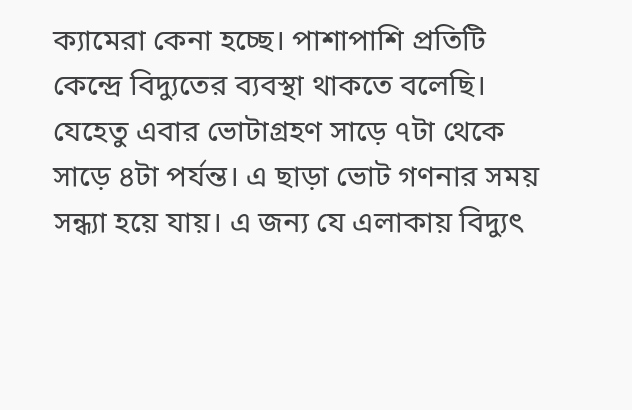ক্যামেরা কেনা হচ্ছে। পাশাপাশি প্রতিটি কেন্দ্রে বিদ্যুতের ব্যবস্থা থাকতে বলেছি। যেহেতু এবার ভোটাগ্রহণ সাড়ে ৭টা থেকে সাড়ে ৪টা পর্যন্ত। এ ছাড়া ভোট গণনার সময় সন্ধ্যা হয়ে যায়। এ জন্য যে এলাকায় বিদ্যুৎ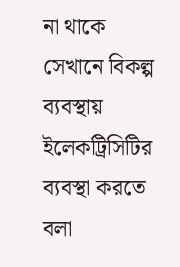না থাকে সেখানে বিকল্প ব্যবস্থায় ইলেকট্রিসিটির ব্যবস্থা করতে বলা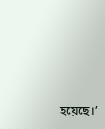হয়েছে।’